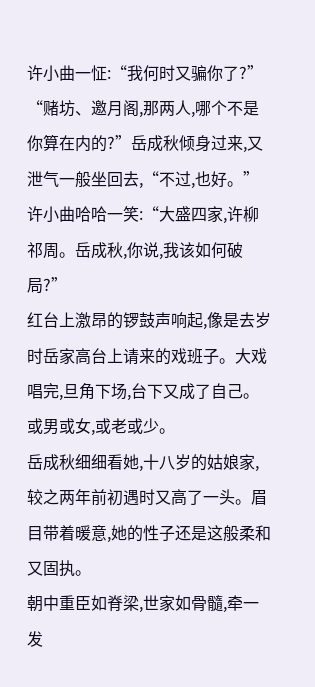许小曲一怔:“我何时又骗你了?”
“赌坊、邀月阁,那两人,哪个不是你算在内的?”岳成秋倾身过来,又泄气一般坐回去,“不过,也好。”
许小曲哈哈一笑:“大盛四家,许柳祁周。岳成秋,你说,我该如何破局?”
红台上激昂的锣鼓声响起,像是去岁时岳家高台上请来的戏班子。大戏唱完,旦角下场,台下又成了自己。
或男或女,或老或少。
岳成秋细细看她,十八岁的姑娘家,较之两年前初遇时又高了一头。眉目带着暖意,她的性子还是这般柔和又固执。
朝中重臣如脊梁,世家如骨髓,牵一发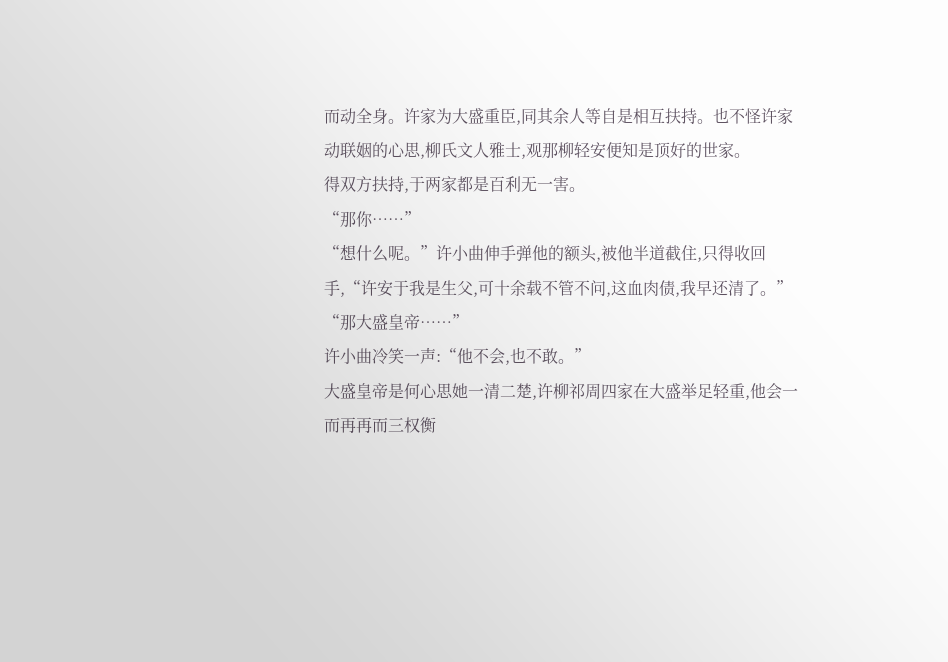而动全身。许家为大盛重臣,同其余人等自是相互扶持。也不怪许家动联姻的心思,柳氏文人雅士,观那柳轻安便知是顶好的世家。
得双方扶持,于两家都是百利无一害。
“那你……”
“想什么呢。”许小曲伸手弹他的额头,被他半道截住,只得收回手,“许安于我是生父,可十余载不管不问,这血肉债,我早还清了。”
“那大盛皇帝……”
许小曲冷笑一声:“他不会,也不敢。”
大盛皇帝是何心思她一清二楚,许柳祁周四家在大盛举足轻重,他会一而再再而三权衡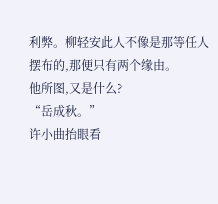利弊。柳轻安此人不像是那等任人摆布的,那便只有两个缘由。
他所图,又是什么?
“岳成秋。”
许小曲抬眼看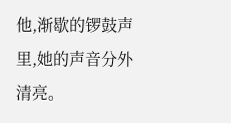他,渐歇的锣鼓声里,她的声音分外清亮。